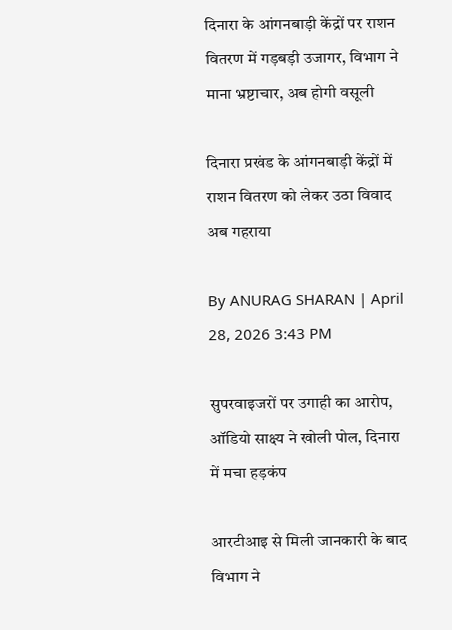दिनारा के आंगनबाड़ी केंद्रों पर राशन वितरण में गड़बड़ी उजागर, विभाग ने माना भ्रष्टाचार, अब होगी वसूली

दिनारा प्रखंड के आंगनबाड़ी केंद्रों में राशन वितरण को लेकर उठा विवाद अब गहराया

By ANURAG SHARAN | April 28, 2026 3:43 PM

सुपरवाइजरों पर उगाही का आरोप, ऑडियो साक्ष्य ने खोली पोल, दिनारा में मचा हड़कंप

आरटीआइ से मिली जानकारी के बाद विभाग ने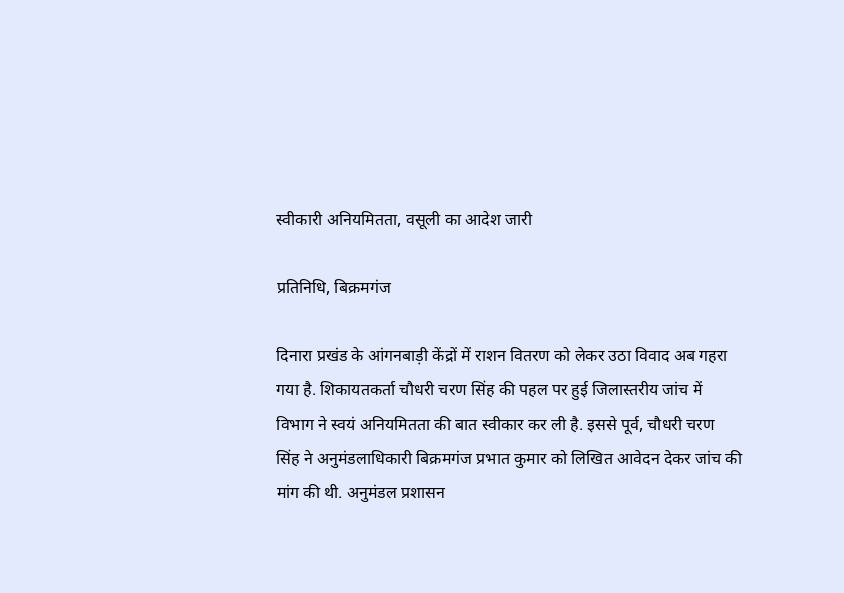स्वीकारी अनियमितता, वसूली का आदेश जारी

प्रतिनिधि, बिक्रमगंज

दिनारा प्रखंड के आंगनबाड़ी केंद्रों में राशन वितरण को लेकर उठा विवाद अब गहरा गया है. शिकायतकर्ता चौधरी चरण सिंह की पहल पर हुई जिलास्तरीय जांच में विभाग ने स्वयं अनियमितता की बात स्वीकार कर ली है. इससे पूर्व, चौधरी चरण सिंह ने अनुमंडलाधिकारी बिक्रमगंज प्रभात कुमार को लिखित आवेदन देकर जांच की मांग की थी. अनुमंडल प्रशासन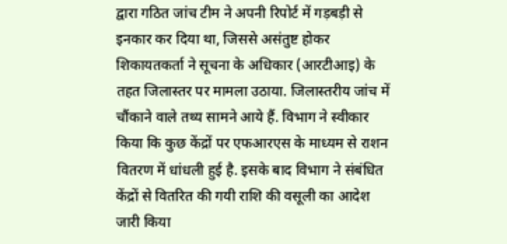द्वारा गठित जांच टीम ने अपनी रिपोर्ट में गड़बड़ी से इनकार कर दिया था, जिससे असंतुष्ट होकर शिकायतकर्ता ने सूचना के अधिकार (आरटीआइ) के तहत जिलास्तर पर मामला उठाया. जिलास्तरीय जांच में चौंकाने वाले तथ्य सामने आये हैं. विभाग ने स्वीकार किया कि कुछ केंद्रों पर एफआरएस के माध्यम से राशन वितरण में धांधली हुई है. इसके बाद विभाग ने संबंधित केंद्रों से वितरित की गयी राशि की वसूली का आदेश जारी किया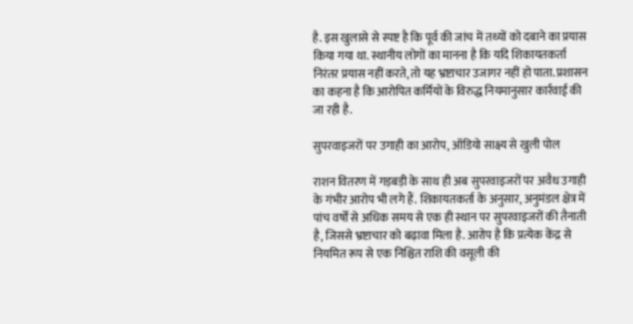है. इस खुलासे से स्पष्ट है कि पूर्व की जांच में तथ्यों को दबाने का प्रयास किया गया था. स्थानीय लोगों का मानना है कि यदि शिकायतकर्ता निरंतर प्रयास नहीं करते, तो यह भ्रष्टाचार उजागर नहीं हो पाता. प्रशासन का कहना है कि आरोपित कर्मियों के विरुद्ध नियमानुसार कार्रवाई की जा रही है.

सुपरवाइजरों पर उगाही का आरोप, ऑडियो साक्ष्य से खुली पोल

राशन वितरण में गड़बड़ी के साथ ही अब सुपरवाइजरों पर अवैध उगाही के गंभीर आरोप भी लगे हैं. शिकायतकर्ता के अनुसार, अनुमंडल क्षेत्र में पांच वर्षों से अधिक समय से एक ही स्थान पर सुपरवाइजरों की तैनाती है, जिससे भ्रष्टाचार को बढ़ावा मिला है. आरोप है कि प्रत्येक केंद्र से नियमित रूप से एक निश्चित राशि की वसूली की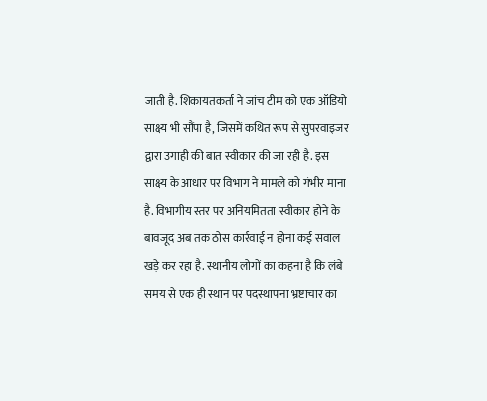जाती है. शिकायतकर्ता ने जांच टीम को एक ऑडियो साक्ष्य भी सौंपा है, जिसमें कथित रूप से सुपरवाइजर द्वारा उगाही की बात स्वीकार की जा रही है. इस साक्ष्य के आधार पर विभाग ने मामले को गंभीर माना है. विभागीय स्तर पर अनियमितता स्वीकार होने के बावजूद अब तक ठोस कार्रवाई न होना कई सवाल खड़े कर रहा है. स्थानीय लोगों का कहना है कि लंबे समय से एक ही स्थान पर पदस्थापना भ्रष्टाचार का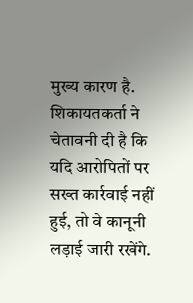मुख्य कारण है. शिकायतकर्ता ने चेतावनी दी है कि यदि आरोपितों पर सख्त कार्रवाई नहीं हुई, तो वे कानूनी लड़ाई जारी रखेंगे.